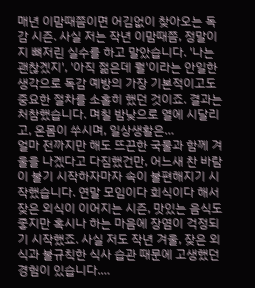매년 이맘때쯤이면 어김없이 찾아오는 독감 시즌. 사실 저는 작년 이맘때쯤, 정말이지 뼈저린 실수를 하고 말았습니다. '나는 괜찮겠지', '아직 젊은데 뭘'이라는 안일한 생각으로 독감 예방의 가장 기본적이고도 중요한 절차를 소홀히 했던 것이죠. 결과는 처참했습니다. 며칠 밤낮으로 열에 시달리고, 온몸이 쑤시며, 일상생활은…
얼마 전까지만 해도 뜨끈한 국물과 함께 겨울을 나겠다고 다짐했건만, 어느새 찬 바람이 불기 시작하자마자 속이 불편해지기 시작했습니다. 연말 모임이다 회식이다 해서 잦은 외식이 이어지는 시즌, 맛있는 음식도 좋지만 혹시나 하는 마음에 장염이 걱정되기 시작했죠. 사실 저도 작년 겨울, 잦은 외식과 불규칙한 식사 습관 때문에 고생했던 경험이 있습니다.…